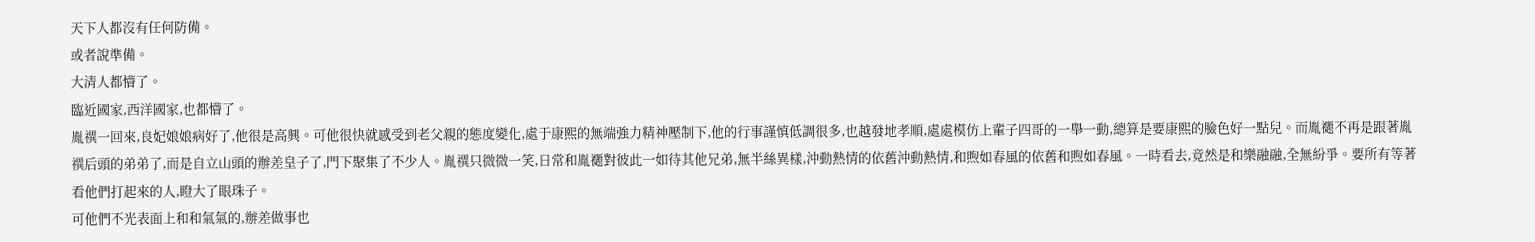天下人都沒有任何防備。
或者說準備。
大清人都懵了。
臨近國家,西洋國家,也都懵了。
胤禩一回來,良妃娘娘病好了,他很是高興。可他很快就感受到老父親的態度變化,處于康熙的無端強力精神壓制下,他的行事謹慎低調很多,也越發地孝順,處處模仿上輩子四哥的一舉一動,總算是要康熙的臉色好一點兒。而胤禵不再是跟著胤禩后頭的弟弟了,而是自立山頭的辦差皇子了,門下聚集了不少人。胤禩只微微一笑,日常和胤禵對彼此一如待其他兄弟,無半絲異樣,沖動熱情的依舊沖動熱情,和煦如春風的依舊和煦如春風。一時看去,竟然是和樂融融,全無紛爭。要所有等著看他們打起來的人,瞪大了眼珠子。
可他們不光表面上和和氣氣的,辦差做事也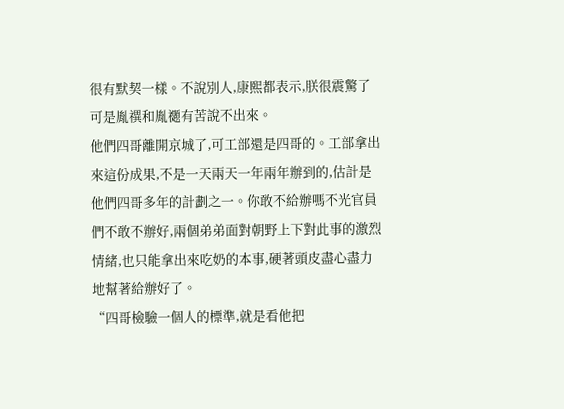很有默契一樣。不說別人,康熙都表示,朕很震驚了
可是胤禩和胤禵有苦說不出來。
他們四哥離開京城了,可工部還是四哥的。工部拿出來這份成果,不是一天兩天一年兩年辦到的,估計是他們四哥多年的計劃之一。你敢不給辦嗎不光官員們不敢不辦好,兩個弟弟面對朝野上下對此事的激烈情緒,也只能拿出來吃奶的本事,硬著頭皮盡心盡力地幫著給辦好了。
“四哥檢驗一個人的標準,就是看他把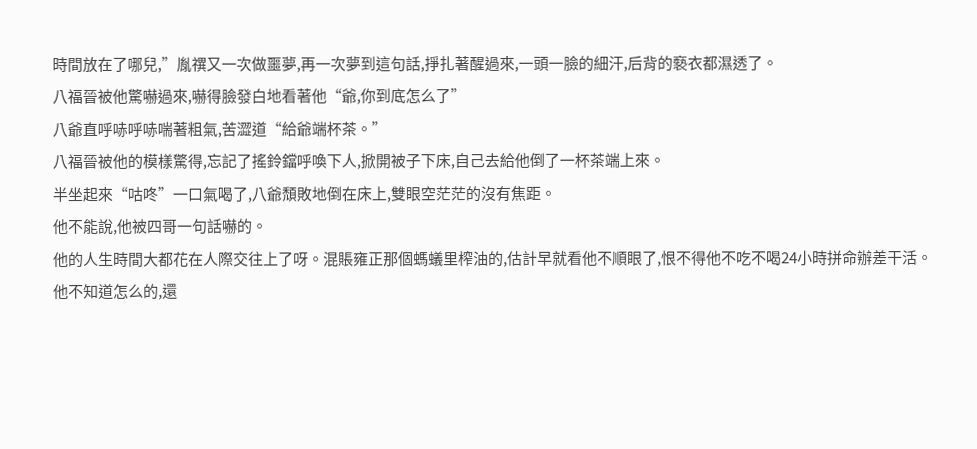時間放在了哪兒,”胤禩又一次做噩夢,再一次夢到這句話,掙扎著醒過來,一頭一臉的細汗,后背的褻衣都濕透了。
八福晉被他驚嚇過來,嚇得臉發白地看著他“爺,你到底怎么了”
八爺直呼哧呼哧喘著粗氣,苦澀道“給爺端杯茶。”
八福晉被他的模樣驚得,忘記了搖鈴鐺呼喚下人,掀開被子下床,自己去給他倒了一杯茶端上來。
半坐起來“咕咚”一口氣喝了,八爺頹敗地倒在床上,雙眼空茫茫的沒有焦距。
他不能說,他被四哥一句話嚇的。
他的人生時間大都花在人際交往上了呀。混賬雍正那個螞蟻里榨油的,估計早就看他不順眼了,恨不得他不吃不喝24小時拼命辦差干活。
他不知道怎么的,還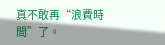真不敢再“浪費時間”了。